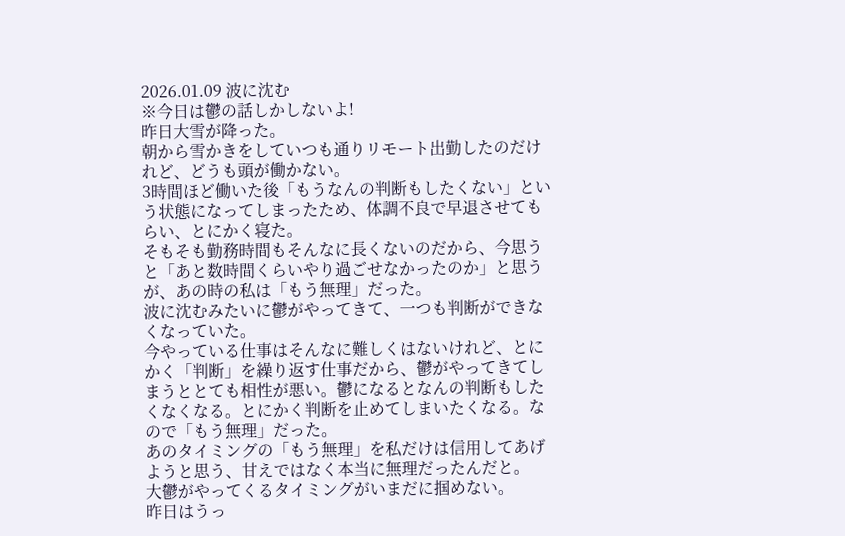2026.01.09 波に沈む
※今日は鬱の話しかしないよ!
昨日大雪が降った。
朝から雪かきをしていつも通りリモート出勤したのだけれど、どうも頭が働かない。
3時間ほど働いた後「もうなんの判断もしたくない」という状態になってしまったため、体調不良で早退させてもらい、とにかく寝た。
そもそも勤務時間もそんなに長くないのだから、今思うと「あと数時間くらいやり過ごせなかったのか」と思うが、あの時の私は「もう無理」だった。
波に沈むみたいに鬱がやってきて、一つも判断ができなくなっていた。
今やっている仕事はそんなに難しくはないけれど、とにかく「判断」を繰り返す仕事だから、鬱がやってきてしまうととても相性が悪い。鬱になるとなんの判断もしたくなくなる。とにかく判断を止めてしまいたくなる。なので「もう無理」だった。
あのタイミングの「もう無理」を私だけは信用してあげようと思う、甘えではなく本当に無理だったんだと。
大鬱がやってくるタイミングがいまだに掴めない。
昨日はうっ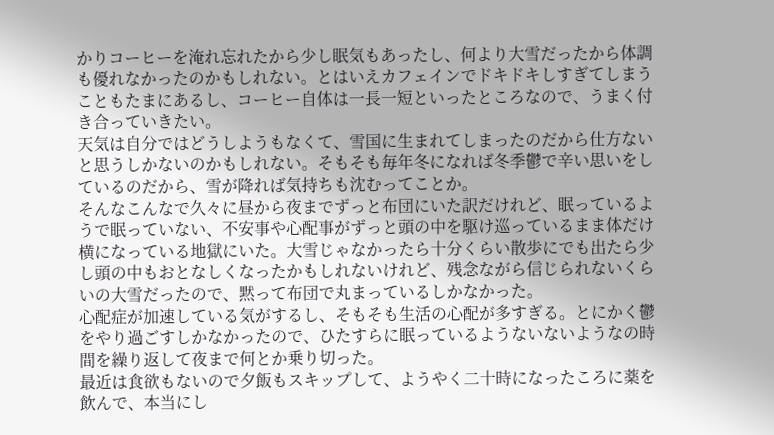かりコーヒーを淹れ忘れたから少し眠気もあったし、何より大雪だったから体調も優れなかったのかもしれない。とはいえカフェインでドキドキしすぎてしまうこともたまにあるし、コーヒー自体は一長一短といったところなので、うまく付き合っていきたい。
天気は自分ではどうしようもなくて、雪国に生まれてしまったのだから仕方ないと思うしかないのかもしれない。そもそも毎年冬になれば冬季鬱で辛い思いをしているのだから、雪が降れば気持ちも沈むってことか。
そんなこんなで久々に昼から夜までずっと布団にいた訳だけれど、眠っているようで眠っていない、不安事や心配事がずっと頭の中を駆け巡っているまま体だけ横になっている地獄にいた。大雪じゃなかったら十分くらい散歩にでも出たら少し頭の中もおとなしくなったかもしれないけれど、残念ながら信じられないくらいの大雪だったので、黙って布団で丸まっているしかなかった。
心配症が加速している気がするし、そもそも生活の心配が多すぎる。とにかく鬱をやり過ごすしかなかったので、ひたすらに眠っているようないないようなの時間を繰り返して夜まで何とか乗り切った。
最近は食欲もないので夕飯もスキップして、ようやく二十時になったころに薬を飲んで、本当にし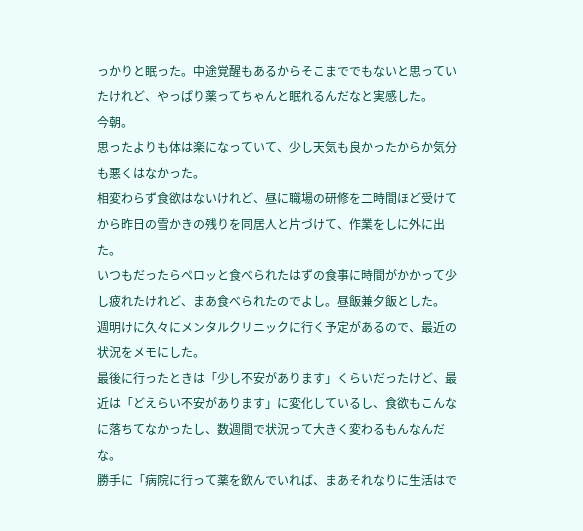っかりと眠った。中途覚醒もあるからそこまででもないと思っていたけれど、やっぱり薬ってちゃんと眠れるんだなと実感した。
今朝。
思ったよりも体は楽になっていて、少し天気も良かったからか気分も悪くはなかった。
相変わらず食欲はないけれど、昼に職場の研修を二時間ほど受けてから昨日の雪かきの残りを同居人と片づけて、作業をしに外に出た。
いつもだったらペロッと食べられたはずの食事に時間がかかって少し疲れたけれど、まあ食べられたのでよし。昼飯兼夕飯とした。
週明けに久々にメンタルクリニックに行く予定があるので、最近の状況をメモにした。
最後に行ったときは「少し不安があります」くらいだったけど、最近は「どえらい不安があります」に変化しているし、食欲もこんなに落ちてなかったし、数週間で状況って大きく変わるもんなんだな。
勝手に「病院に行って薬を飲んでいれば、まあそれなりに生活はで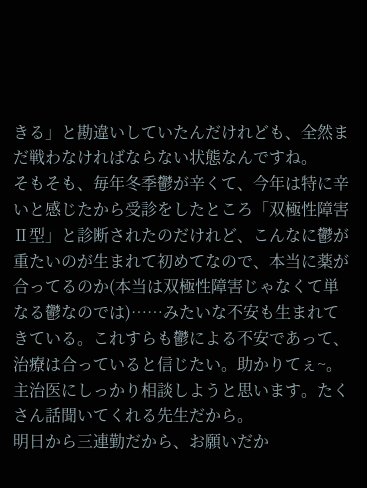きる」と勘違いしていたんだけれども、全然まだ戦わなければならない状態なんですね。
そもそも、毎年冬季鬱が辛くて、今年は特に辛いと感じたから受診をしたところ「双極性障害Ⅱ型」と診断されたのだけれど、こんなに鬱が重たいのが生まれて初めてなので、本当に薬が合ってるのか(本当は双極性障害じゃなくて単なる鬱なのでは)……みたいな不安も生まれてきている。これすらも鬱による不安であって、治療は合っていると信じたい。助かりてぇ~。主治医にしっかり相談しようと思います。たくさん話聞いてくれる先生だから。
明日から三連勤だから、お願いだか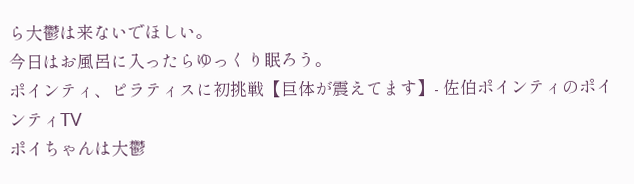ら大鬱は来ないでほしい。
今日はお風呂に入ったらゆっくり眠ろう。
ポインティ、ピラティスに初挑戦【巨体が震えてます】- 佐伯ポインティのポインティTV
ポイちゃんは大鬱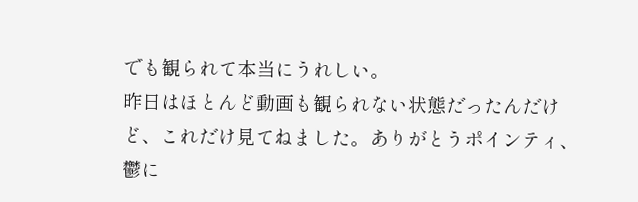でも観られて本当にうれしい。
昨日はほとんど動画も観られない状態だったんだけど、これだけ見てねました。ありがとうポインティ、鬱に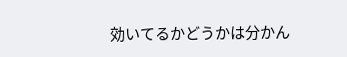効いてるかどうかは分かん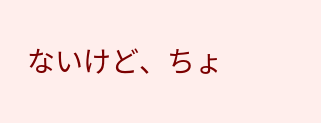ないけど、ちょ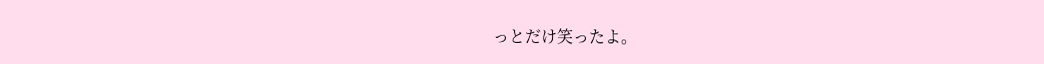っとだけ笑ったよ。